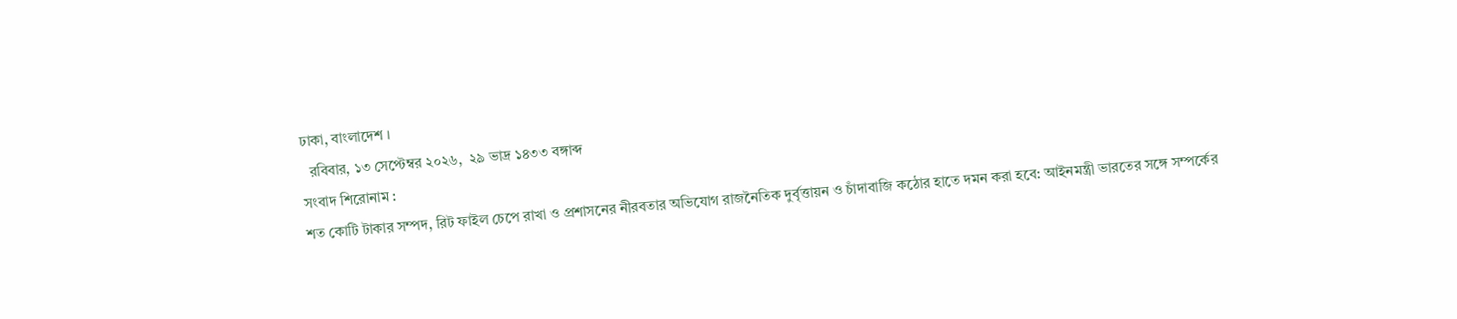ঢাকা, বাংলাদেশ ।
  রবিবার, ১৩ সেপ্টেম্বর ২০২৬,  ২৯ ভাদ্র ১৪৩৩ বঙ্গাব্দ
সংবাদ শিরোনাম :
শত কোটি টাকার সম্পদ, রিট ফাইল চেপে রাখা ও প্রশাসনের নীরবতার অভিযোগ রাজনৈতিক দুর্বৃত্তায়ন ও চাঁদাবাজি কঠোর হাতে দমন করা হবে: আইনমন্ত্রী ভারতের সঙ্গে সম্পর্কের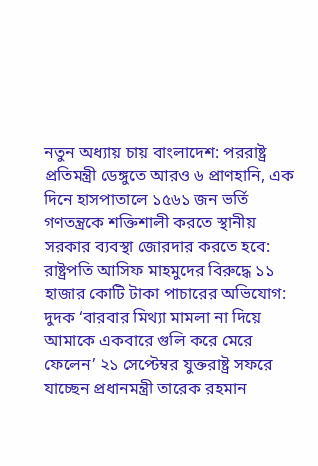নতুন অধ্যায় চায় বাংলাদেশ: পররাষ্ট্র প্রতিমন্ত্রী ডেঙ্গুতে আরও ৬ প্রাণহানি, এক দিনে হাসপাতালে ১৫৬১ জন ভর্তি গণতন্ত্রকে শক্তিশালী করতে স্থানীয় সরকার ব্যবস্থা জোরদার করতে হবে: রাষ্ট্রপতি আসিফ মাহমুদের বিরুদ্ধে ১১ হাজার কোটি টাকা পাচারের অভিযোগ: দুদক ‘বারবার মিথ্যা মামলা না দিয়ে আমাকে একবারে গুলি করে মেরে ফেলেন’ ২১ সেপ্টেম্বর যুক্তরাষ্ট্র সফরে যাচ্ছেন প্রধানমন্ত্রী তারেক রহমান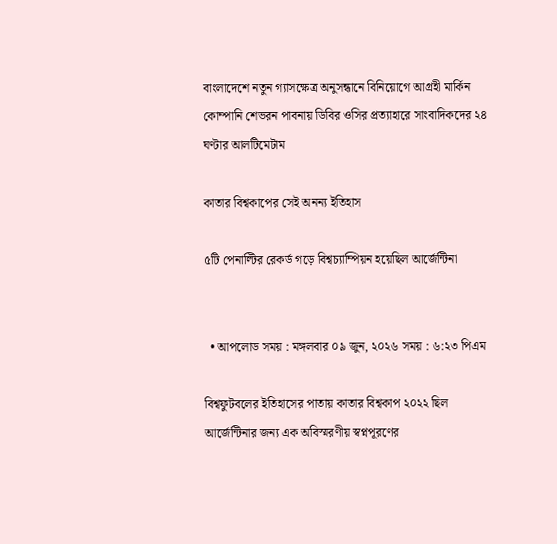বাংলাদেশে নতুন গ্যাসক্ষেত্র অনুসন্ধানে বিনিয়োগে আগ্রহী মার্কিন কোম্পানি শেভরন পাবনায় ডিবির ওসির প্রত্যাহারে সাংবাদিকদের ২৪ ঘণ্টার আলটিমেটাম

কাতার বিশ্বকাপের সেই অনন্য ইতিহাস

৫টি পেনাল্টির রেকর্ড গড়ে বিশ্বচ্যাম্পিয়ন হয়েছিল আর্জেন্টিনা


  • আপলোড সময় : মঙ্গলবার ০৯ জুন, ২০২৬ সময় : ৬:২৩ পিএম

বিশ্বফুটবলের ইতিহাসের পাতায় কাতার বিশ্বকাপ ২০২২ ছিল আর্জেন্টিনার জন্য এক অবিস্মরণীয় স্বপ্নপূরণের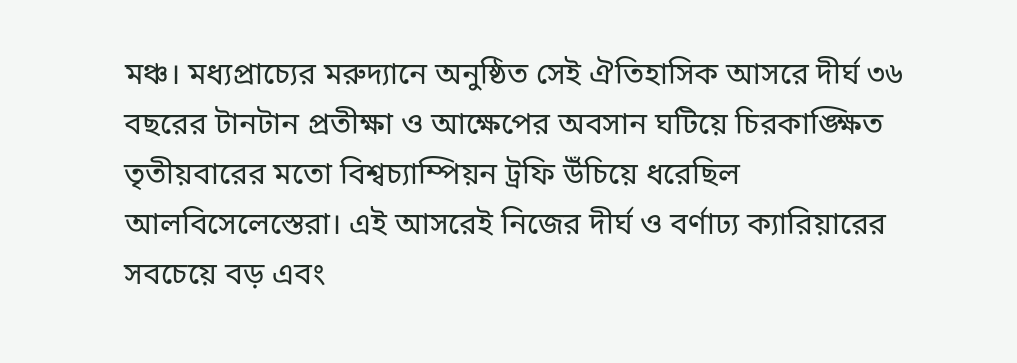মঞ্চ। মধ্যপ্রাচ্যের মরুদ্যানে অনুষ্ঠিত সেই ঐতিহাসিক আসরে দীর্ঘ ৩৬ বছরের টানটান প্রতীক্ষা ও আক্ষেপের অবসান ঘটিয়ে চিরকাঙ্ক্ষিত তৃতীয়বারের মতো বিশ্বচ্যাম্পিয়ন ট্রফি উঁচিয়ে ধরেছিল আলবিসেলেস্তেরা। এই আসরেই নিজের দীর্ঘ ও বর্ণাঢ্য ক্যারিয়ারের সবচেয়ে বড় এবং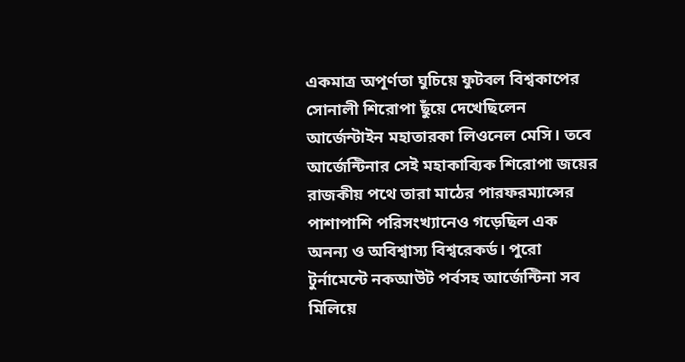একমাত্র অপূর্ণতা ঘুচিয়ে ফুটবল বিশ্বকাপের সোনালী শিরোপা ছুঁয়ে দেখেছিলেন আর্জেন্টাইন মহাতারকা লিওনেল মেসি। তবে আর্জেন্টিনার সেই মহাকাব্যিক শিরোপা জয়ের রাজকীয় পথে তারা মাঠের পারফরম্যান্সের পাশাপাশি পরিসংখ্যানেও গড়েছিল এক অনন্য ও অবিশ্বাস্য বিশ্বরেকর্ড। পুরো টুর্নামেন্টে নকআউট পর্বসহ আর্জেন্টিনা সব মিলিয়ে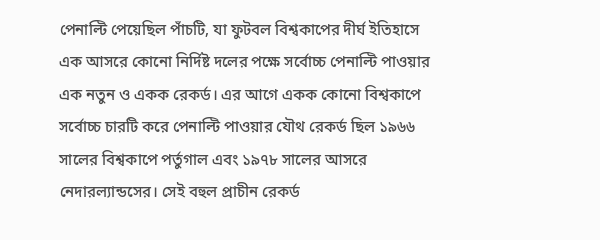পেনাল্টি পেয়েছিল পাঁচটি, যা ফুটবল বিশ্বকাপের দীর্ঘ ইতিহাসে এক আসরে কোনো নির্দিষ্ট দলের পক্ষে সর্বোচ্চ পেনাল্টি পাওয়ার এক নতুন ও একক রেকর্ড। এর আগে একক কোনো বিশ্বকাপে সর্বোচ্চ চারটি করে পেনাল্টি পাওয়ার যৌথ রেকর্ড ছিল ১৯৬৬ সালের বিশ্বকাপে পর্তুগাল এবং ১৯৭৮ সালের আসরে নেদারল্যান্ডসের। সেই বহুল প্রাচীন রেকর্ড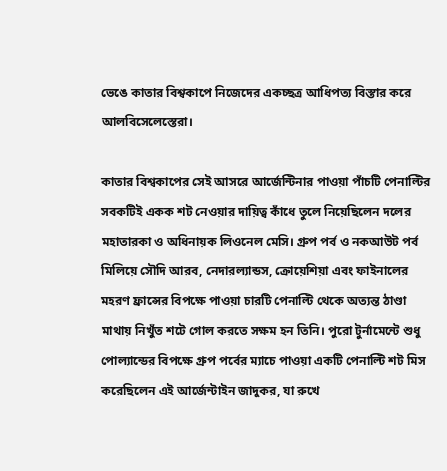ভেঙে কাতার বিশ্বকাপে নিজেদের একচ্ছত্র আধিপত্য বিস্তার করে আলবিসেলেস্তেরা।

কাতার বিশ্বকাপের সেই আসরে আর্জেন্টিনার পাওয়া পাঁচটি পেনাল্টির সবকটিই একক শট নেওয়ার দায়িত্ব কাঁধে তুলে নিয়েছিলেন দলের মহাতারকা ও অধিনায়ক লিওনেল মেসি। গ্রুপ পর্ব ও নকআউট পর্ব মিলিয়ে সৌদি আরব, নেদারল্যান্ডস, ক্রোয়েশিয়া এবং ফাইনালের মহরণ ফ্রান্সের বিপক্ষে পাওয়া চারটি পেনাল্টি থেকে অত্যন্ত ঠাণ্ডা মাথায় নিখুঁত শটে গোল করতে সক্ষম হন তিনি। পুরো টুর্নামেন্টে শুধু পোল্যান্ডের বিপক্ষে গ্রুপ পর্বের ম্যাচে পাওয়া একটি পেনাল্টি শট মিস করেছিলেন এই আর্জেন্টাইন জাদুকর, যা রুখে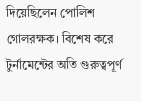দিয়েছিলেন পোলিশ গোলরক্ষক। বিশেষ করে টুর্নামেন্টের অতি গুরুত্বপূর্ণ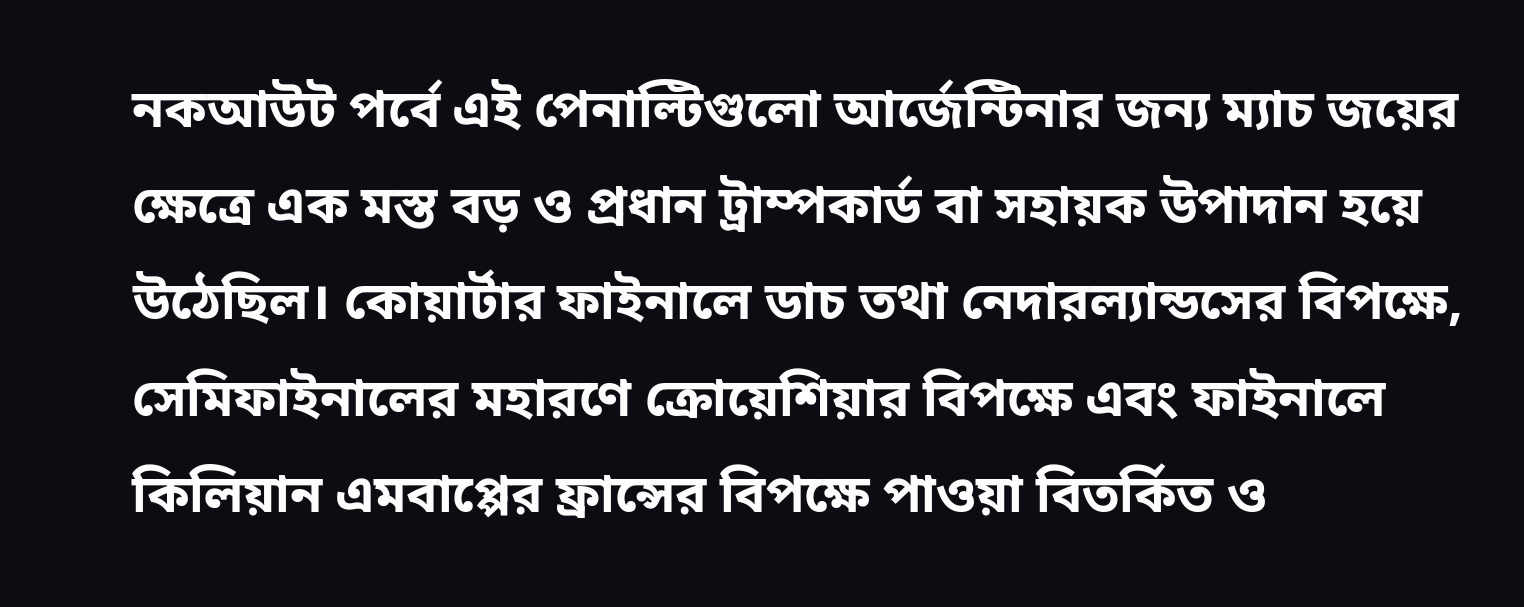নকআউট পর্বে এই পেনাল্টিগুলো আর্জেন্টিনার জন্য ম্যাচ জয়ের ক্ষেত্রে এক মস্ত বড় ও প্রধান ট্রাম্পকার্ড বা সহায়ক উপাদান হয়ে উঠেছিল। কোয়ার্টার ফাইনালে ডাচ তথা নেদারল্যান্ডসের বিপক্ষে, সেমিফাইনালের মহারণে ক্রোয়েশিয়ার বিপক্ষে এবং ফাইনালে কিলিয়ান এমবাপ্পের ফ্রান্সের বিপক্ষে পাওয়া বিতর্কিত ও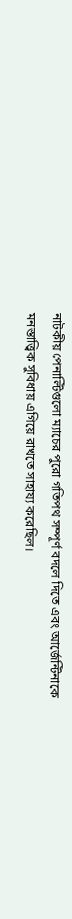নাটকীয় পেনাল্টিগুলো ম্যাচের পুরো গতিপথ সম্পূর্ণ বদলে দিতে এবং আর্জেন্টিনাকে মনস্তাত্ত্বিক সুবিধায় এগিয়ে রাখতে সাহায্য করেছিল।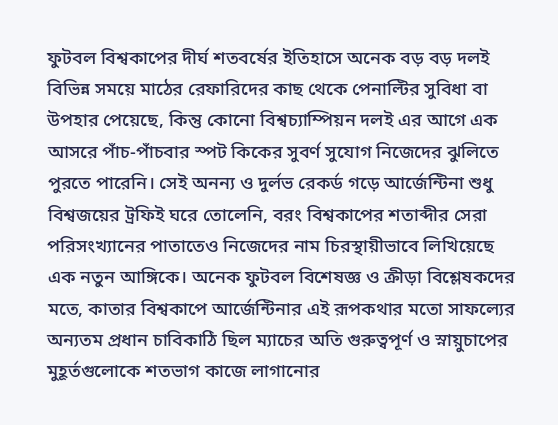ফুটবল বিশ্বকাপের দীর্ঘ শতবর্ষের ইতিহাসে অনেক বড় বড় দলই বিভিন্ন সময়ে মাঠের রেফারিদের কাছ থেকে পেনাল্টির সুবিধা বা উপহার পেয়েছে, কিন্তু কোনো বিশ্বচ্যাম্পিয়ন দলই এর আগে এক আসরে পাঁচ-পাঁচবার স্পট কিকের সুবর্ণ সুযোগ নিজেদের ঝুলিতে পুরতে পারেনি। সেই অনন্য ও দুর্লভ রেকর্ড গড়ে আর্জেন্টিনা শুধু বিশ্বজয়ের ট্রফিই ঘরে তোলেনি, বরং বিশ্বকাপের শতাব্দীর সেরা পরিসংখ্যানের পাতাতেও নিজেদের নাম চিরস্থায়ীভাবে লিখিয়েছে এক নতুন আঙ্গিকে। অনেক ফুটবল বিশেষজ্ঞ ও ক্রীড়া বিশ্লেষকদের মতে, কাতার বিশ্বকাপে আর্জেন্টিনার এই রূপকথার মতো সাফল্যের অন্যতম প্রধান চাবিকাঠি ছিল ম্যাচের অতি গুরুত্বপূর্ণ ও স্নায়ুচাপের মুহূর্তগুলোকে শতভাগ কাজে লাগানোর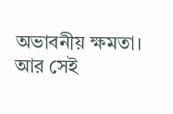অভাবনীয় ক্ষমতা। আর সেই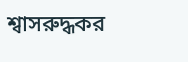শ্বাসরুদ্ধকর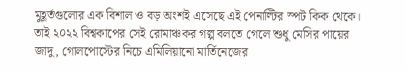মুহূর্তগুলোর এক বিশাল ও বড় অংশই এসেছে এই পেনাল্টির স্পট কিক থেকে। তাই ২০২২ বিশ্বকাপের সেই রোমাঞ্চকর গল্প বলতে গেলে শুধু মেসির পায়ের জাদু, গোলপোস্টের নিচে এমিলিয়ানো মার্তিনেজের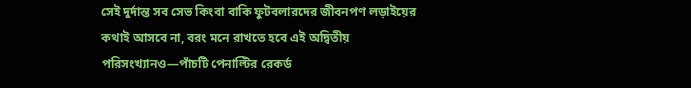সেই দুর্দান্ত সব সেভ কিংবা বাকি ফুটবলারদের জীবনপণ লড়াইয়ের কথাই আসবে না, বরং মনে রাখতে হবে এই অদ্বিতীয় পরিসংখ্যানও—পাঁচটি পেনাল্টির রেকর্ড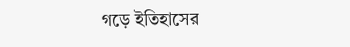গড়ে ইতিহাসের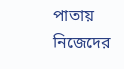পাতায় নিজেদের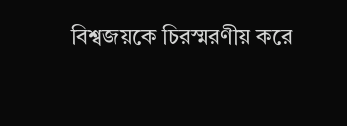বিশ্বজয়কে চিরস্মরণীয় করে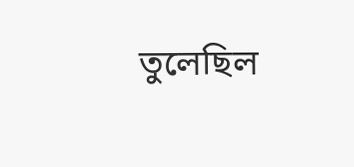তুলেছিল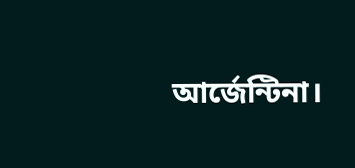আর্জেন্টিনা।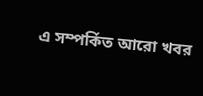এ সম্পর্কিত আরো খবর